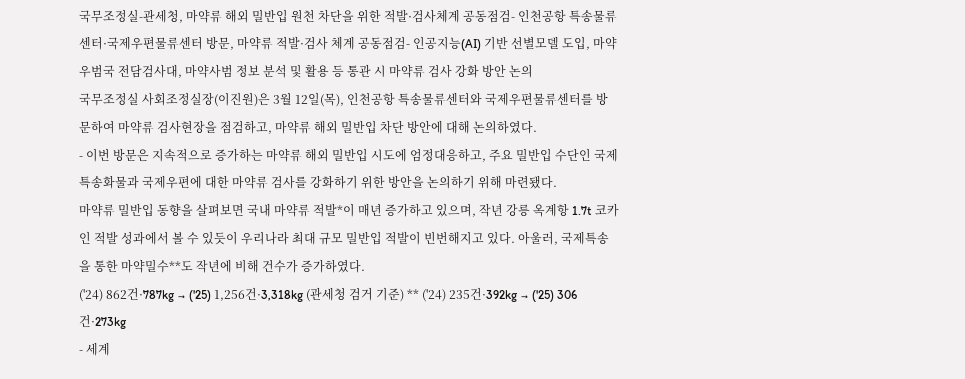국무조정실-관세청, 마약류 해외 밀반입 원천 차단을 위한 적발·검사체계 공동점검- 인천공항 특송물류센터·국제우편물류센터 방문, 마약류 적발·검사 체계 공동점검- 인공지능(AI) 기반 선별모델 도입, 마약우범국 전담검사대, 마약사범 정보 분석 및 활용 등 통관 시 마약류 검사 강화 방안 논의
국무조정실 사회조정실장(이진원)은 3월 12일(목), 인천공항 특송물류센터와 국제우편물류센터를 방문하여 마약류 검사현장을 점검하고, 마약류 해외 밀반입 차단 방안에 대해 논의하였다.
- 이번 방문은 지속적으로 증가하는 마약류 해외 밀반입 시도에 엄정대응하고, 주요 밀반입 수단인 국제특송화물과 국제우편에 대한 마약류 검사를 강화하기 위한 방안을 논의하기 위해 마련됐다.
마약류 밀반입 동향을 살펴보면 국내 마약류 적발*이 매년 증가하고 있으며, 작년 강릉 옥계항 1.7t 코카인 적발 성과에서 볼 수 있듯이 우리나라 최대 규모 밀반입 적발이 빈번해지고 있다. 아울러, 국제특송을 통한 마약밀수**도 작년에 비해 건수가 증가하였다.
('24) 862건·787kg → ('25) 1,256건·3,318kg (관세청 검거 기준) ** ('24) 235건·392kg → ('25) 306건·273kg
- 세계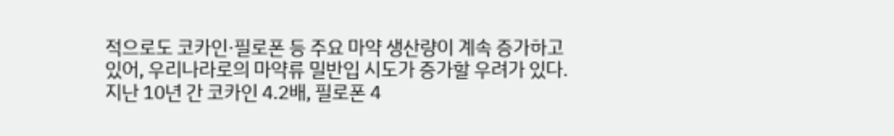적으로도 코카인·필로폰 등 주요 마약 생산량이 계속 증가하고 있어, 우리나라로의 마약류 밀반입 시도가 증가할 우려가 있다.
지난 10년 간 코카인 4.2배, 필로폰 4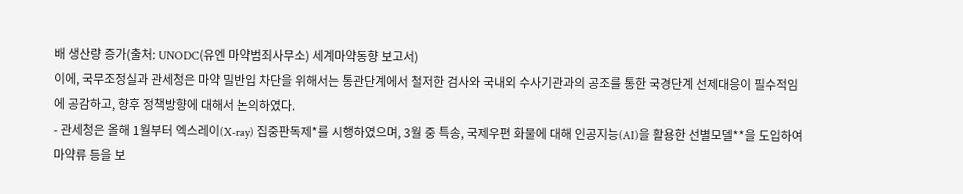배 생산량 증가(출처: UNODC(유엔 마약범죄사무소) 세계마약동향 보고서)
이에, 국무조정실과 관세청은 마약 밀반입 차단을 위해서는 통관단계에서 철저한 검사와 국내외 수사기관과의 공조를 통한 국경단계 선제대응이 필수적임에 공감하고, 향후 정책방향에 대해서 논의하였다.
- 관세청은 올해 1월부터 엑스레이(X-ray) 집중판독제*를 시행하였으며, 3월 중 특송, 국제우편 화물에 대해 인공지능(AI)을 활용한 선별모델**을 도입하여 마약류 등을 보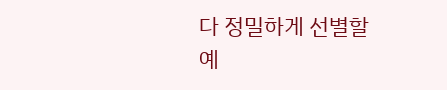다 정밀하게 선별할 예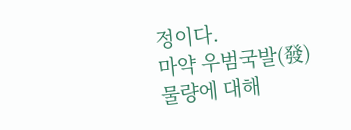정이다.
마약 우범국발(發) 물량에 대해